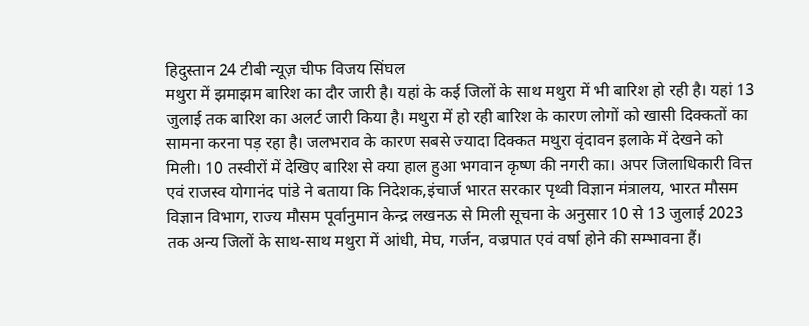हिदुस्तान 24 टीबी न्यूज़ चीफ विजय सिंघल
मथुरा में झमाझम बारिश का दौर जारी है। यहां के कई जिलों के साथ मथुरा में भी बारिश हो रही है। यहां 13 जुलाई तक बारिश का अलर्ट जारी किया है। मथुरा में हो रही बारिश के कारण लोगों को खासी दिक्कतों का सामना करना पड़ रहा है। जलभराव के कारण सबसे ज्यादा दिक्कत मथुरा वृंदावन इलाके में देखने को मिली। 10 तस्वीरों में देखिए बारिश से क्या हाल हुआ भगवान कृष्ण की नगरी का। अपर जिलाधिकारी वित्त एवं राजस्व योगानंद पांडे ने बताया कि निदेशक,इंचार्ज भारत सरकार पृथ्वी विज्ञान मंत्रालय, भारत मौसम विज्ञान विभाग, राज्य मौसम पूर्वानुमान केन्द्र लखनऊ से मिली सूचना के अनुसार 10 से 13 जुलाई 2023 तक अन्य जिलों के साथ-साथ मथुरा में आंधी, मेघ, गर्जन, वज्रपात एवं वर्षा होने की सम्भावना हैं।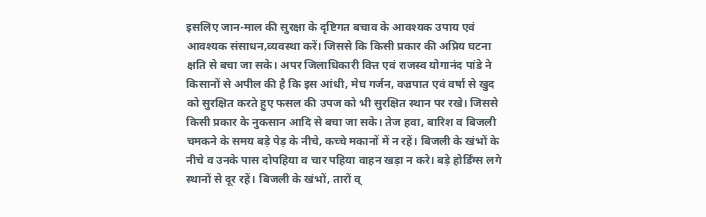इसलिए जान-माल की सुरक्षा के दृष्टिगत बचाव के आवश्यक उपाय एवं आवश्यक संसाधन,व्यवस्था करें। जिससे कि किसी प्रकार की अप्रिय घटना क्षति से बचा जा सके। अपर जिलाधिकारी वित्त एवं राजस्व योगानंद पांडे ने किसानों से अपील की है कि इस आंधी, मेघ गर्जन, वज्रपात एवं वर्षा से खुद को सुरक्षित करते हुए फसल की उपज को भी सुरक्षित स्थान पर रखे। जिससे किसी प्रकार के नुकसान आदि से बचा जा सके। तेज हवा, बारिश व बिजली चमकने के समय बड़े पेड़ के नीचे, कच्चे मकानों में न रहें। बिजली के खंभों के नीचे व उनके पास दोपहिया व चार पहिया वाहन खड़ा न करे। बड़े होर्डिंग्स लगे स्थानों से दूर रहें। बिजली के खंभों, तारों व्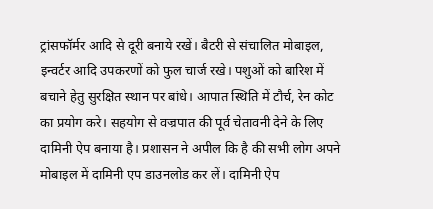ट्रांसफॉर्मर आदि से दूरी बनाये रखें। बैटरी से संचालित मोबाइल, इन्वर्टर आदि उपकरणों को फुल चार्ज रखे। पशुओं को बारिश में बचाने हेतु सुरक्षित स्थान पर बांधे। आपात स्थिति में टौर्च, रेन कोट का प्रयोग करे। सहयोग से वज्रपात की पूर्व चेतावनी देने के लिए दामिनी ऐप बनाया है। प्रशासन ने अपील कि है की सभी लोग अपने मोबाइल में दामिनी एप डाउनलोड कर लें। दामिनी ऐप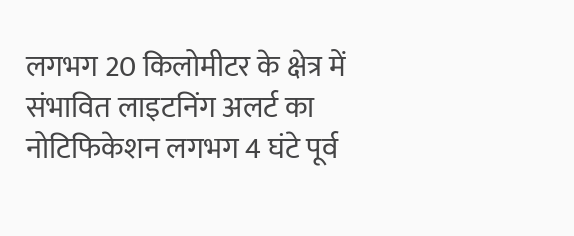लगभग 20 किलोमीटर के क्षेत्र में संभावित लाइटनिंग अलर्ट का नोटिफिकेशन लगभग 4 घंटे पूर्व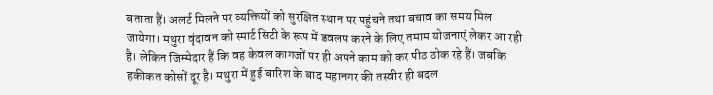बताता हैं। अलर्ट मिलने पर व्यक्तियों को सुरक्षित स्थान पर पहुंचने तथा बचाव का समय मिल जायेगा। मथुरा वृंदावन को स्मार्ट सिटी के रूप में डवलप करने के लिए तमाम योजनाएं लेकर आ रही है। लेकिन जिम्मेदार हैं कि वह केवल कागजों पर ही अपने काम को कर पीठ ठोक रहे हैं। जबकि हकीकत कोसों दूर है। मथुरा में हुई बारिश के बाद महानगर की तस्वीर ही बदल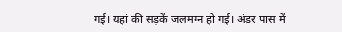गई। यहां की सड़कें जलमग्न हो गई। अंडर पास में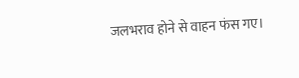जलभराव होने से वाहन फंस गए।